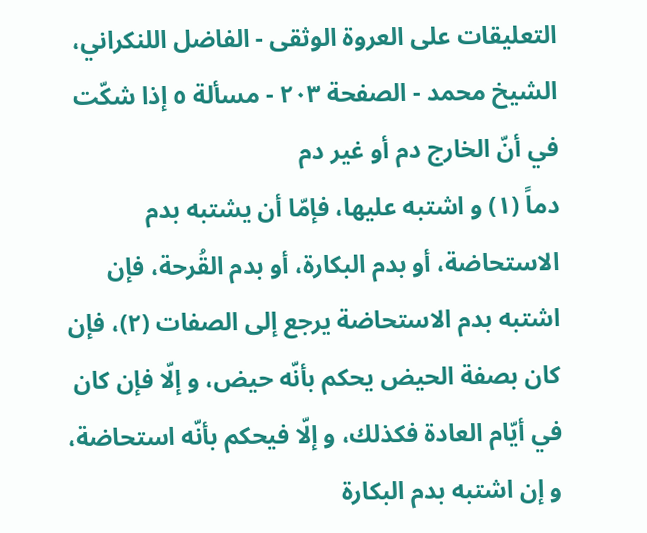التعليقات على العروة الوثقى - الفاضل اللنكراني، الشيخ محمد - الصفحة ٢٠٣ - مسألة ٥ إذا شكّت في أنّ الخارج دم أو غير دم
دماً (١) و اشتبه عليها، فإمّا أن يشتبه بدم الاستحاضة، أو بدم البكارة، أو بدم القُرحة، فإن اشتبه بدم الاستحاضة يرجع إلى الصفات (٢)، فإن كان بصفة الحيض يحكم بأنّه حيض، و إلّا فإن كان في أيّام العادة فكذلك، و إلّا فيحكم بأنّه استحاضة، و إن اشتبه بدم البكارة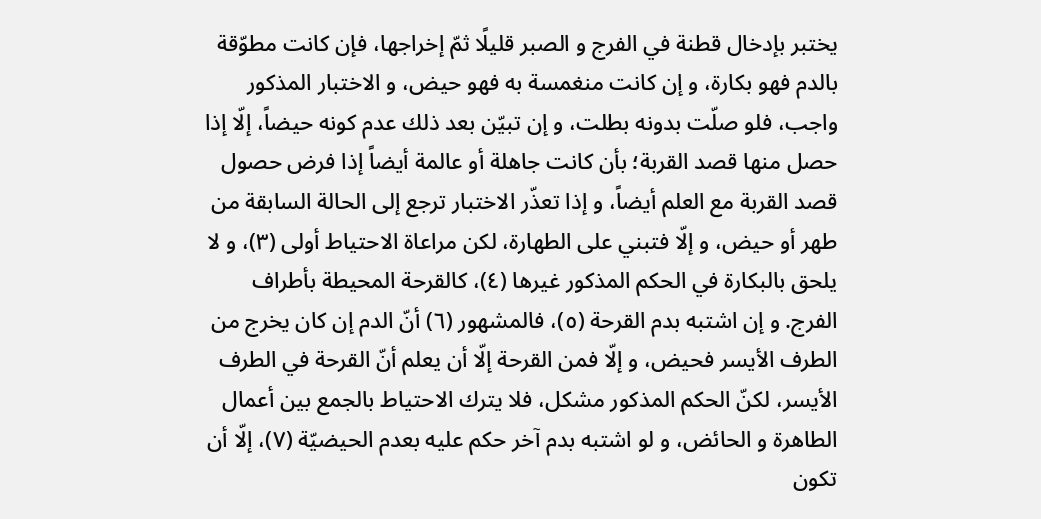يختبر بإدخال قطنة في الفرج و الصبر قليلًا ثمّ إخراجها، فإن كانت مطوّقة بالدم فهو بكارة، و إن كانت منغمسة به فهو حيض، و الاختبار المذكور واجب، فلو صلّت بدونه بطلت، و إن تبيّن بعد ذلك عدم كونه حيضاً، إلّا إذا حصل منها قصد القربة؛ بأن كانت جاهلة أو عالمة أيضاً إذا فرض حصول قصد القربة مع العلم أيضاً، و إذا تعذّر الاختبار ترجع إلى الحالة السابقة من طهر أو حيض، و إلّا فتبني على الطهارة، لكن مراعاة الاحتياط أولى (٣)، و لا يلحق بالبكارة في الحكم المذكور غيرها (٤)، كالقرحة المحيطة بأطراف الفرج. و إن اشتبه بدم القرحة (٥)، فالمشهور (٦) أنّ الدم إن كان يخرج من الطرف الأيسر فحيض، و إلّا فمن القرحة إلّا أن يعلم أنّ القرحة في الطرف الأيسر، لكنّ الحكم المذكور مشكل، فلا يترك الاحتياط بالجمع بين أعمال الطاهرة و الحائض، و لو اشتبه بدم آخر حكم عليه بعدم الحيضيّة (٧)، إلّا أن تكون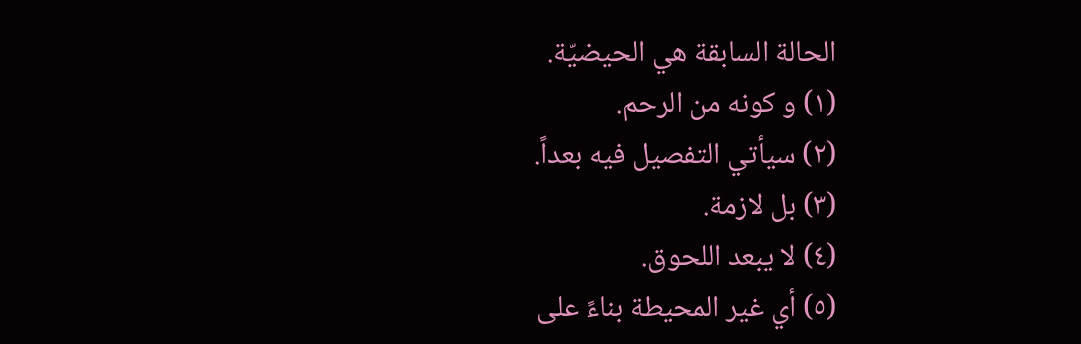الحالة السابقة هي الحيضيّة.
(١) و كونه من الرحم.
(٢) سيأتي التفصيل فيه بعداً.
(٣) بل لازمة.
(٤) لا يبعد اللحوق.
(٥) أي غير المحيطة بناءً على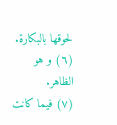لحوقها بالبكارة.
(٦) و هو الظاهر.
(٧) فيما كانت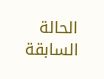الحالة السابقة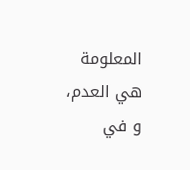المعلومة هي العدم، و في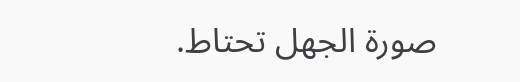صورة الجهل تحتاط.